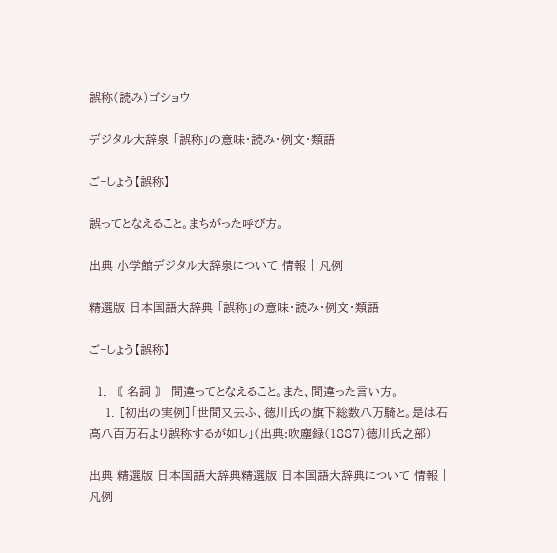誤称(読み)ゴショウ

デジタル大辞泉 「誤称」の意味・読み・例文・類語

ご‐しょう【誤称】

誤ってとなえること。まちがった呼び方。

出典 小学館デジタル大辞泉について 情報 | 凡例

精選版 日本国語大辞典 「誤称」の意味・読み・例文・類語

ご‐しょう【誤称】

  1. 〘 名詞 〙 間違ってとなえること。また、間違った言い方。
    1. [初出の実例]「世間又云ふ、徳川氏の旗下総数八万騎と。是は石高八百万石より誤称するが如し」(出典:吹塵録(1887)徳川氏之部)

出典 精選版 日本国語大辞典精選版 日本国語大辞典について 情報 | 凡例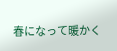春になって暖かく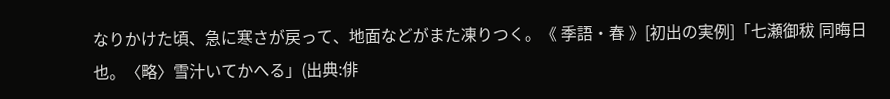なりかけた頃、急に寒さが戻って、地面などがまた凍りつく。《 季語・春 》[初出の実例]「七瀬御秡 同晦日也。〈略〉雪汁いてかへる」(出典:俳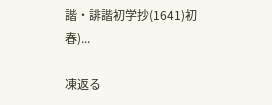諧・誹諧初学抄(1641)初春)...

凍返る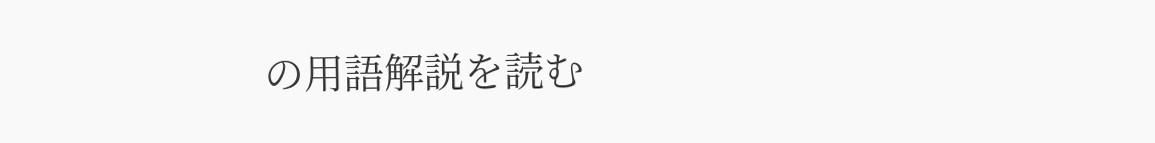の用語解説を読む